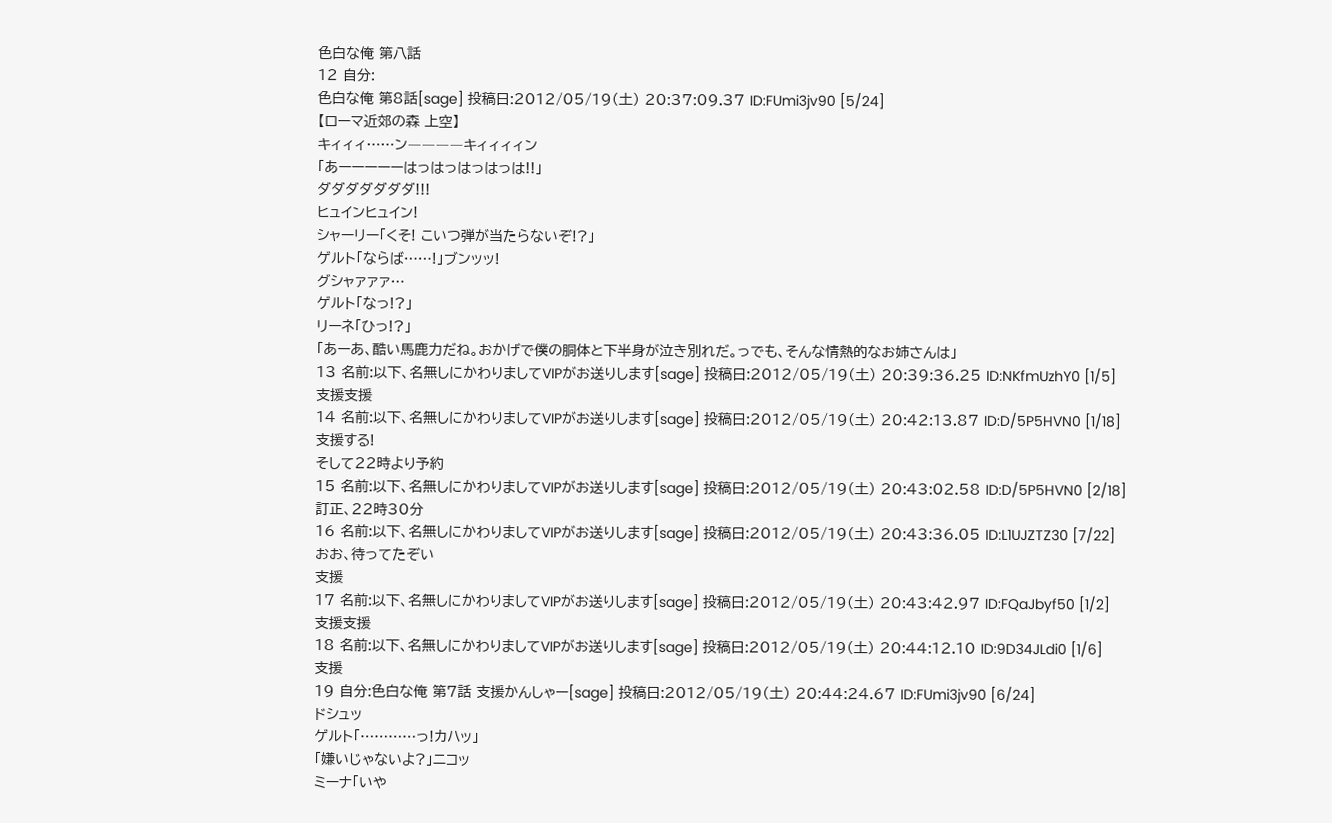色白な俺 第八話
12 自分:
色白な俺 第8話[sage] 投稿日:2012/05/19(土) 20:37:09.37 ID:FUmi3jv90 [5/24]
【ローマ近郊の森 上空】
キィィィ……ン――――キィィィィン
「あーーーーーはっはっはっはっは!!」
ダダダダダダダ!!!
ヒュインヒュイン!
シャーリー「くそ! こいつ弾が当たらないぞ!?」
ゲルト「ならば……!」ブンッッ!
グシャァァァ…
ゲルト「なっ!?」
リーネ「ひっ!?」
「あーあ、酷い馬鹿力だね。おかげで僕の胴体と下半身が泣き別れだ。っでも、そんな情熱的なお姉さんは」
13 名前:以下、名無しにかわりましてVIPがお送りします[sage] 投稿日:2012/05/19(土) 20:39:36.25 ID:NKfmUzhY0 [1/5]
支援支援
14 名前:以下、名無しにかわりましてVIPがお送りします[sage] 投稿日:2012/05/19(土) 20:42:13.87 ID:D/5P5HVN0 [1/18]
支援する!
そして22時より予約
15 名前:以下、名無しにかわりましてVIPがお送りします[sage] 投稿日:2012/05/19(土) 20:43:02.58 ID:D/5P5HVN0 [2/18]
訂正、22時30分
16 名前:以下、名無しにかわりましてVIPがお送りします[sage] 投稿日:2012/05/19(土) 20:43:36.05 ID:L1UJZTZ30 [7/22]
おお、待ってたぞい
支援
17 名前:以下、名無しにかわりましてVIPがお送りします[sage] 投稿日:2012/05/19(土) 20:43:42.97 ID:FQaJbyf50 [1/2]
支援支援
18 名前:以下、名無しにかわりましてVIPがお送りします[sage] 投稿日:2012/05/19(土) 20:44:12.10 ID:9D34JLdi0 [1/6]
支援
19 自分:色白な俺 第7話 支援かんしゃー[sage] 投稿日:2012/05/19(土) 20:44:24.67 ID:FUmi3jv90 [6/24]
ドシュッ
ゲルト「…………っ!カハッ」
「嫌いじゃないよ?」ニコッ
ミーナ「いや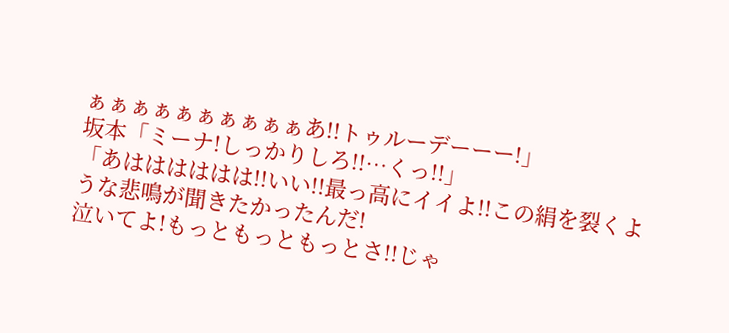ぁぁぁぁぁぁぁぁぁぁあ!!トゥルーデーーー!」
坂本「ミーナ!しっかりしろ!!…くっ!!」
「あはははははは!!いい!!最っ高にイイよ!!この絹を裂くような悲鳴が聞きたかったんだ!
泣いてよ!もっともっともっとさ!!じゃ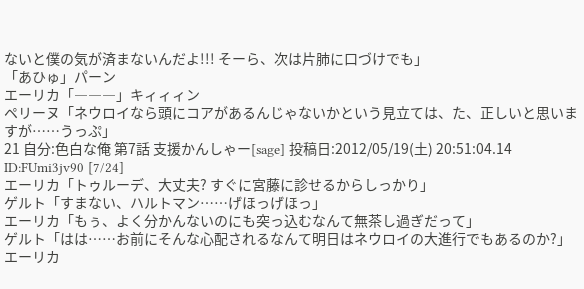ないと僕の気が済まないんだよ!!! そーら、次は片肺に口づけでも」
「あひゅ」パーン
エーリカ「―――」キィィィン
ペリーヌ「ネウロイなら頭にコアがあるんじゃないかという見立ては、た、正しいと思いますが……うっぷ」
21 自分:色白な俺 第7話 支援かんしゃー[sage] 投稿日:2012/05/19(土) 20:51:04.14 ID:FUmi3jv90 [7/24]
エーリカ「トゥルーデ、大丈夫? すぐに宮藤に診せるからしっかり」
ゲルト「すまない、ハルトマン……げほっげほっ」
エーリカ「もぅ、よく分かんないのにも突っ込むなんて無茶し過ぎだって」
ゲルト「はは……お前にそんな心配されるなんて明日はネウロイの大進行でもあるのか?」
エーリカ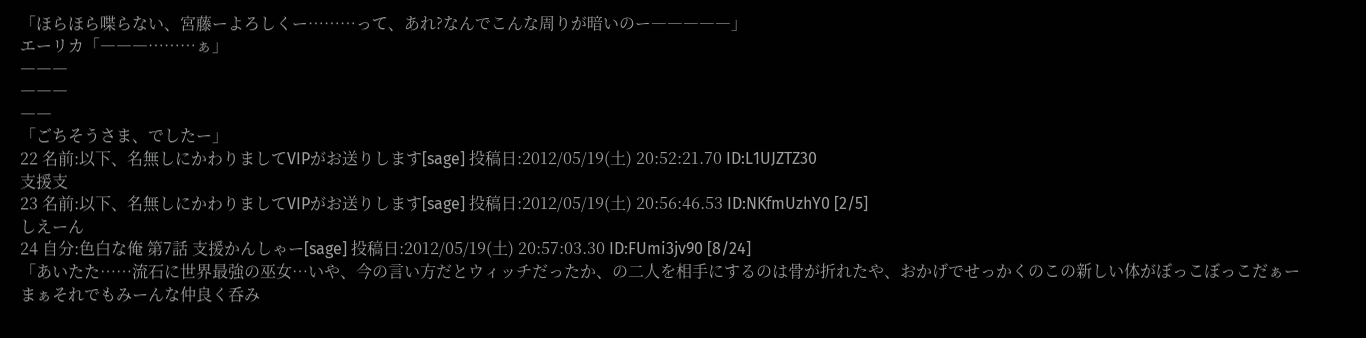「ほらほら喋らない、宮藤ーよろしくー………って、あれ?なんでこんな周りが暗いのー―――――」
エーリカ「―――………ぁ」
―――
―――
――
「ごちそうさま、でしたー」
22 名前:以下、名無しにかわりましてVIPがお送りします[sage] 投稿日:2012/05/19(土) 20:52:21.70 ID:L1UJZTZ30
支援支
23 名前:以下、名無しにかわりましてVIPがお送りします[sage] 投稿日:2012/05/19(土) 20:56:46.53 ID:NKfmUzhY0 [2/5]
しえーん
24 自分:色白な俺 第7話 支援かんしゃー[sage] 投稿日:2012/05/19(土) 20:57:03.30 ID:FUmi3jv90 [8/24]
「あいたた……流石に世界最強の巫女…いや、今の言い方だとウィッチだったか、の二人を相手にするのは骨が折れたや、おかげでせっかくのこの新しい体がぼっこぼっこだぁー
まぁそれでもみーんな仲良く呑み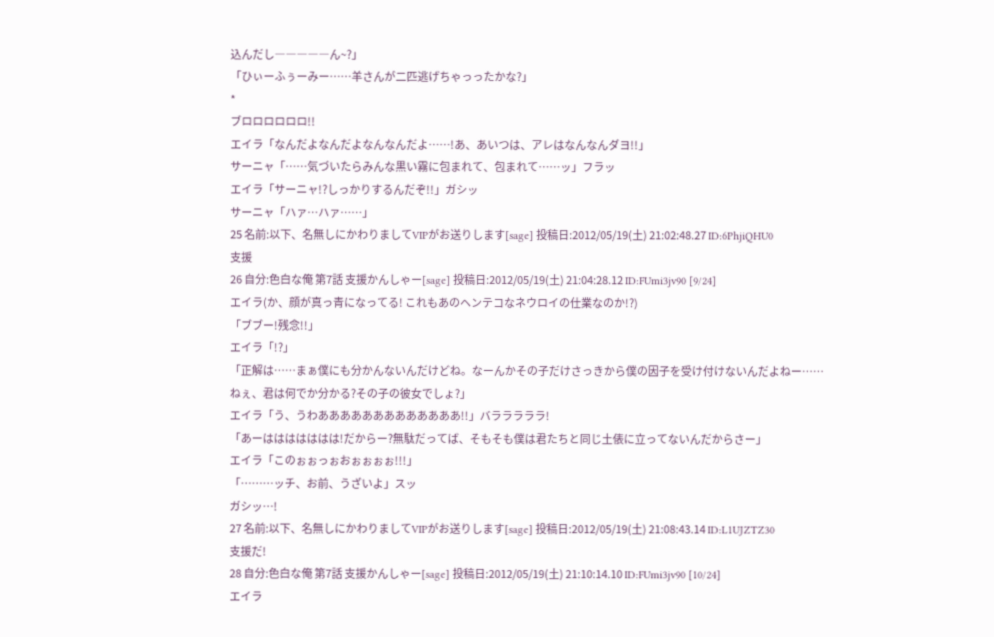込んだし―――――ん~?」
「ひぃーふぅーみー……羊さんが二匹逃げちゃっったかな?」
*
ブロロロロロロ!!
エイラ「なんだよなんだよなんなんだよ……!あ、あいつは、アレはなんなんダヨ!!」
サーニャ「……気づいたらみんな黒い霧に包まれて、包まれて……ッ」フラッ
エイラ「サーニャ!?しっかりするんだぞ!!」ガシッ
サーニャ「ハァ…ハァ……」
25 名前:以下、名無しにかわりましてVIPがお送りします[sage] 投稿日:2012/05/19(土) 21:02:48.27 ID:6PhjiQHU0
支援
26 自分:色白な俺 第7話 支援かんしゃー[sage] 投稿日:2012/05/19(土) 21:04:28.12 ID:FUmi3jv90 [9/24]
エイラ(か、顔が真っ青になってる! これもあのヘンテコなネウロイの仕業なのか!?)
「ブブー!残念!!」
エイラ「!?」
「正解は……まぁ僕にも分かんないんだけどね。なーんかその子だけさっきから僕の因子を受け付けないんだよねー……
ねぇ、君は何でか分かる?その子の彼女でしょ?」
エイラ「う、うわあああああああああああああ!!」バラララララ!
「あーははははははは!だからー?無駄だってば、そもそも僕は君たちと同じ土俵に立ってないんだからさー」
エイラ「このぉぉっぉおぉぉぉぉ!!!」
「………ッチ、お前、うざいよ」スッ
ガシッ…!
27 名前:以下、名無しにかわりましてVIPがお送りします[sage] 投稿日:2012/05/19(土) 21:08:43.14 ID:L1UJZTZ30
支援だ!
28 自分:色白な俺 第7話 支援かんしゃー[sage] 投稿日:2012/05/19(土) 21:10:14.10 ID:FUmi3jv90 [10/24]
エイラ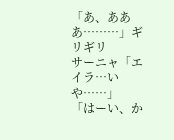「あ、あああ………」ギリギリ
サーニャ「エイラ…いや……」
「はーい、か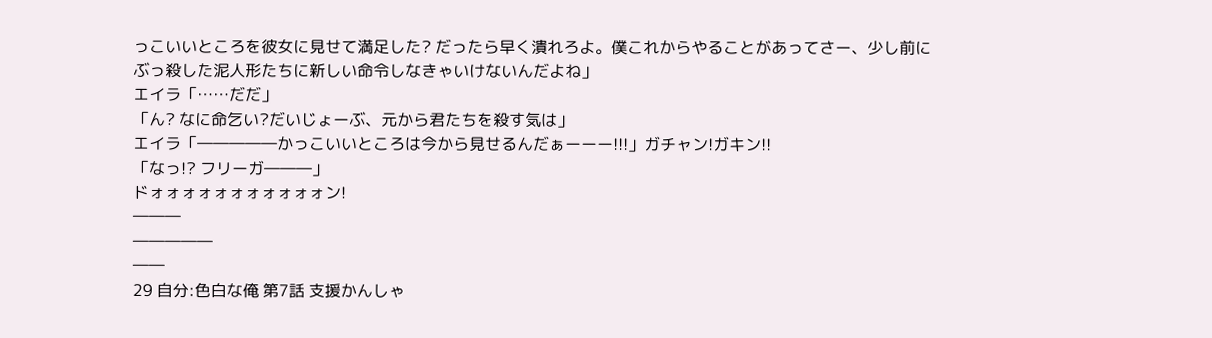っこいいところを彼女に見せて満足した? だったら早く潰れろよ。僕これからやることがあってさー、少し前にぶっ殺した泥人形たちに新しい命令しなきゃいけないんだよね」
エイラ「……だだ」
「ん? なに命乞い?だいじょーぶ、元から君たちを殺す気は」
エイラ「―――――かっこいいところは今から見せるんだぁーーー!!!」ガチャン!ガキン!!
「なっ!? フリーガ―――」
ドォォォォォォォォォォォン!
―――
―――――
――
29 自分:色白な俺 第7話 支援かんしゃ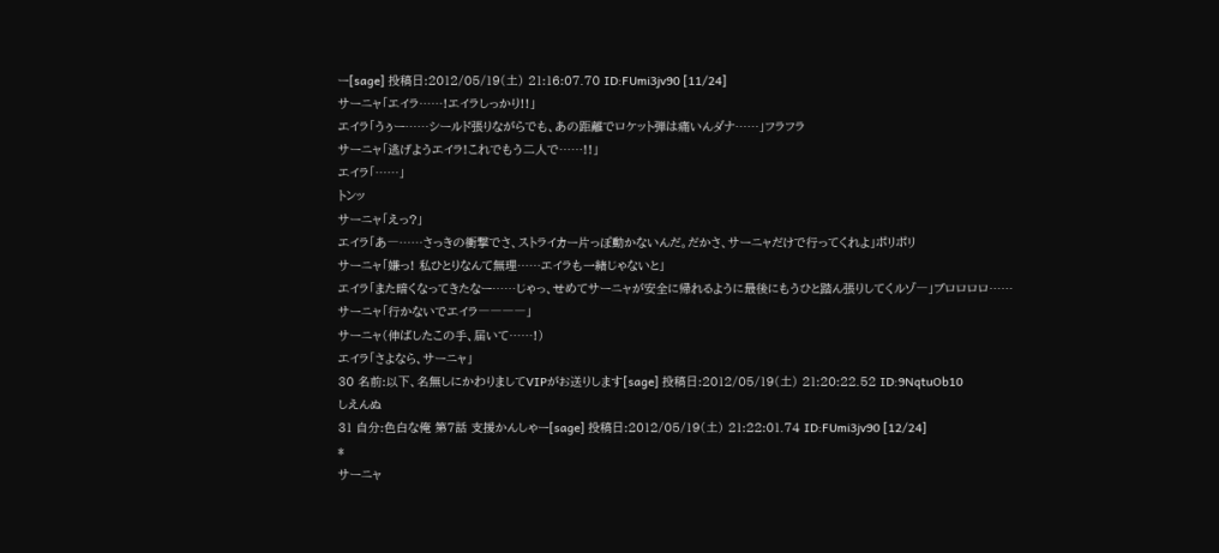ー[sage] 投稿日:2012/05/19(土) 21:16:07.70 ID:FUmi3jv90 [11/24]
サーニャ「エイラ……!エイラしっかり!!」
エイラ「うぅー……シールド張りながらでも、あの距離でロケット弾は痛いんダナ……」フラフラ
サーニャ「逃げようエイラ!これでもう二人で……!!」
エイラ「……」
トンッ
サーニャ「えっ?」
エイラ「あ―……さっきの衝撃でさ、ストライカー片っぽ動かないんだ。だかさ、サーニャだけで行ってくれよ」ポリポリ
サーニャ「嫌っ! 私ひとりなんて無理……エイラも一緒じゃないと」
エイラ「また暗くなってきたなー……じゃっ、せめてサーニャが安全に帰れるように最後にもうひと踏ん張りしてくルゾ―」ブロロロロ……
サーニャ「行かないでエイラ――――」
サーニャ(伸ばしたこの手、届いて……!)
エイラ「さよなら、サーニャ」
30 名前:以下、名無しにかわりましてVIPがお送りします[sage] 投稿日:2012/05/19(土) 21:20:22.52 ID:9NqtuOb10
しえんぬ
31 自分:色白な俺 第7話 支援かんしゃー[sage] 投稿日:2012/05/19(土) 21:22:01.74 ID:FUmi3jv90 [12/24]
*
サーニャ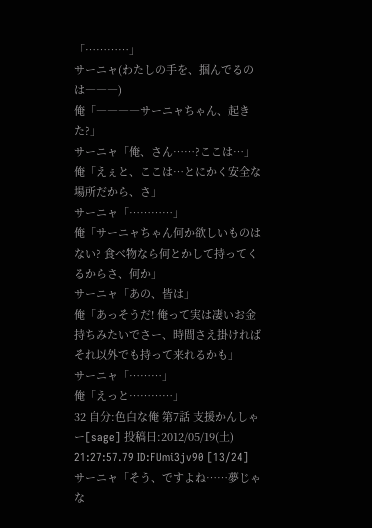「…………」
サーニャ(わたしの手を、掴んでるのは―――)
俺「――――サーニャちゃん、起きた?」
サーニャ「俺、さん……?ここは…」
俺「えぇと、ここは…とにかく安全な場所だから、さ」
サーニャ「…………」
俺「サーニャちゃん何か欲しいものはない? 食べ物なら何とかして持ってくるからさ、何か」
サーニャ「あの、皆は」
俺「あっそうだ! 俺って実は凄いお金持ちみたいでさー、時間さえ掛ければそれ以外でも持って来れるかも」
サーニャ「………」
俺「えっと…………」
32 自分:色白な俺 第7話 支援かんしゃー[sage] 投稿日:2012/05/19(土) 21:27:57.79 ID:FUmi3jv90 [13/24]
サーニャ「そう、ですよね……夢じゃな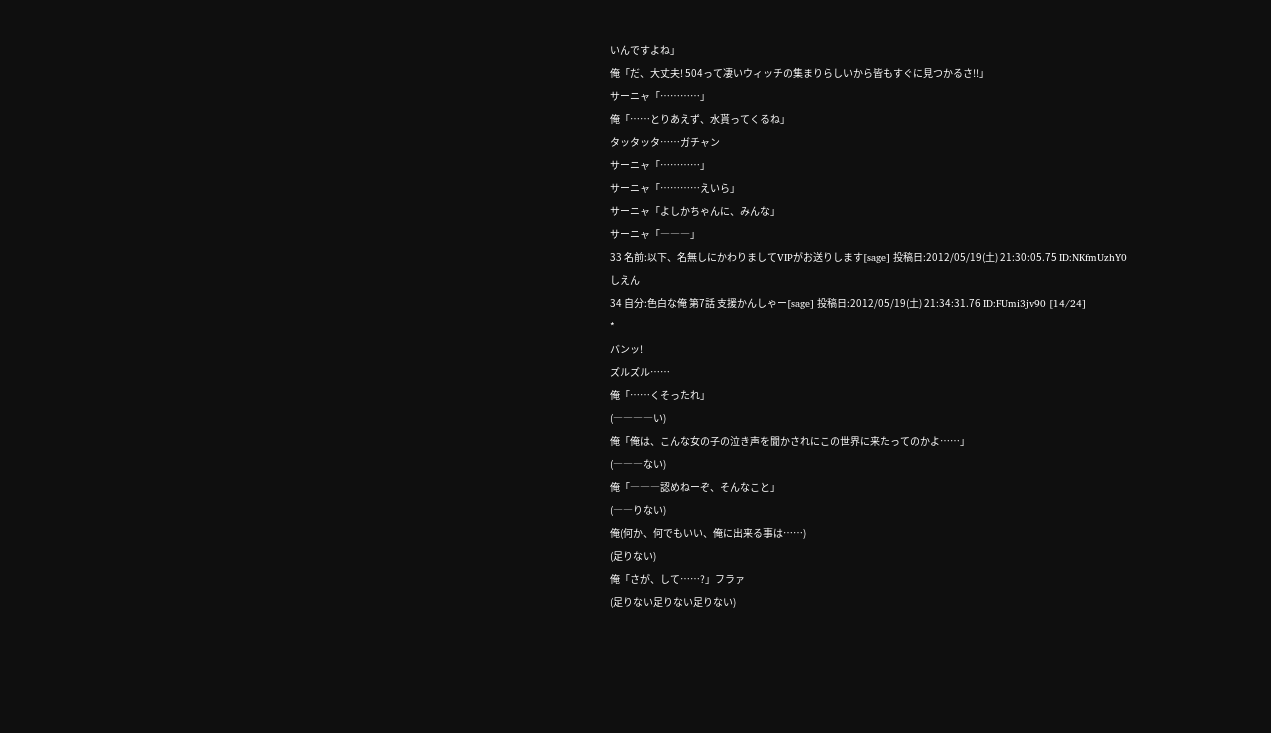いんですよね」
俺「だ、大丈夫! 504って凄いウィッチの集まりらしいから皆もすぐに見つかるさ!!」
サーニャ「…………」
俺「……とりあえず、水貰ってくるね」
タッタッタ……ガチャン
サーニャ「…………」
サーニャ「…………えいら」
サーニャ「よしかちゃんに、みんな」
サーニャ「―――」
33 名前:以下、名無しにかわりましてVIPがお送りします[sage] 投稿日:2012/05/19(土) 21:30:05.75 ID:NKfmUzhY0
しえん
34 自分:色白な俺 第7話 支援かんしゃー[sage] 投稿日:2012/05/19(土) 21:34:31.76 ID:FUmi3jv90 [14/24]
*
バンッ!
ズルズル……
俺「……くそったれ」
(――――い)
俺「俺は、こんな女の子の泣き声を聞かされにこの世界に来たってのかよ……」
(―――ない)
俺「―――認めねーぞ、そんなこと」
(――りない)
俺(何か、何でもいい、俺に出来る事は……)
(足りない)
俺「さが、して……?」フラァ
(足りない足りない足りない)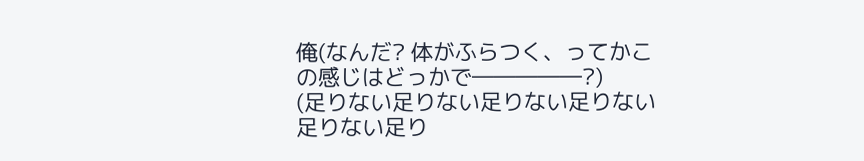俺(なんだ? 体がふらつく、ってかこの感じはどっかで―――――?)
(足りない足りない足りない足りない足りない足り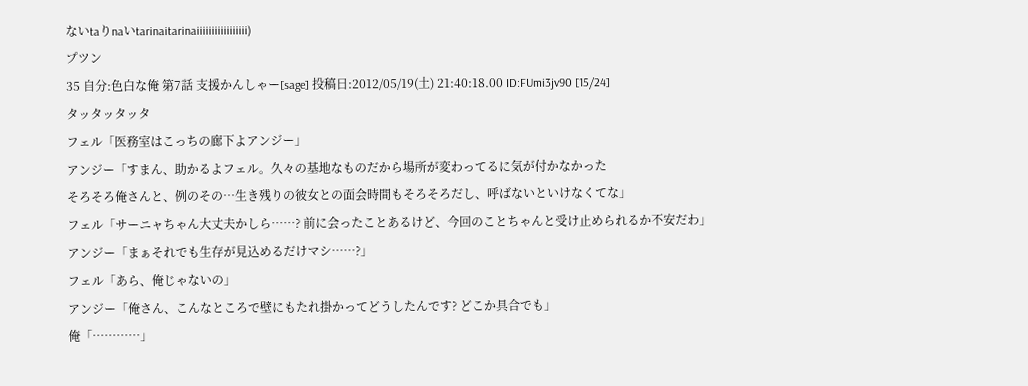ないtaりnaいtarinaitarinaiiiiiiiiiiiiiiiii)
プツン
35 自分:色白な俺 第7話 支援かんしゃー[sage] 投稿日:2012/05/19(土) 21:40:18.00 ID:FUmi3jv90 [15/24]
タッタッタッタ
フェル「医務室はこっちの廊下よアンジー」
アンジー「すまん、助かるよフェル。久々の基地なものだから場所が変わってるに気が付かなかった
そろそろ俺さんと、例のその…生き残りの彼女との面会時間もそろそろだし、呼ばないといけなくてな」
フェル「サーニャちゃん大丈夫かしら……? 前に会ったことあるけど、今回のことちゃんと受け止められるか不安だわ」
アンジー「まぁそれでも生存が見込めるだけマシ……?」
フェル「あら、俺じゃないの」
アンジー「俺さん、こんなところで壁にもたれ掛かってどうしたんです? どこか具合でも」
俺「…………」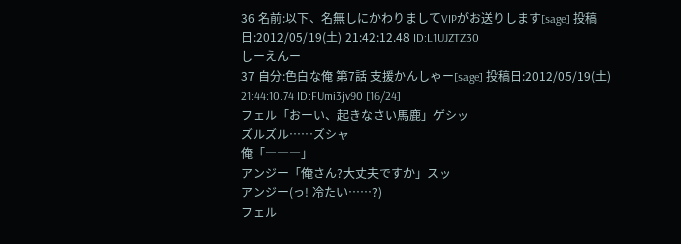36 名前:以下、名無しにかわりましてVIPがお送りします[sage] 投稿日:2012/05/19(土) 21:42:12.48 ID:L1UJZTZ30
しーえんー
37 自分:色白な俺 第7話 支援かんしゃー[sage] 投稿日:2012/05/19(土) 21:44:10.74 ID:FUmi3jv90 [16/24]
フェル「おーい、起きなさい馬鹿」ゲシッ
ズルズル……ズシャ
俺「―――」
アンジー「俺さん?大丈夫ですか」スッ
アンジー(っ! 冷たい……?)
フェル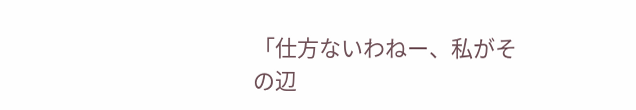「仕方ないわねー、私がその辺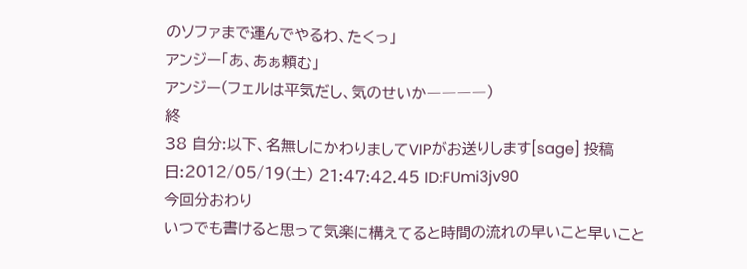のソファまで運んでやるわ、たくっ」
アンジー「あ、あぁ頼む」
アンジー(フェルは平気だし、気のせいか――――)
終
38 自分:以下、名無しにかわりましてVIPがお送りします[sage] 投稿日:2012/05/19(土) 21:47:42.45 ID:FUmi3jv90
今回分おわり
いつでも書けると思って気楽に構えてると時間の流れの早いこと早いこと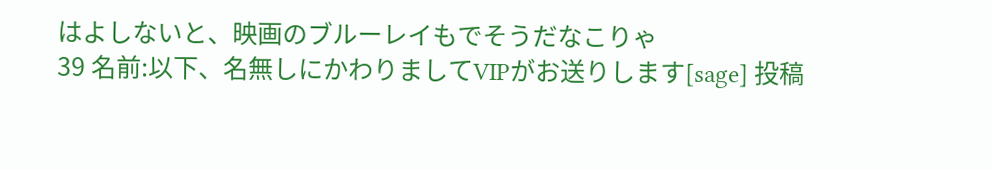はよしないと、映画のブルーレイもでそうだなこりゃ
39 名前:以下、名無しにかわりましてVIPがお送りします[sage] 投稿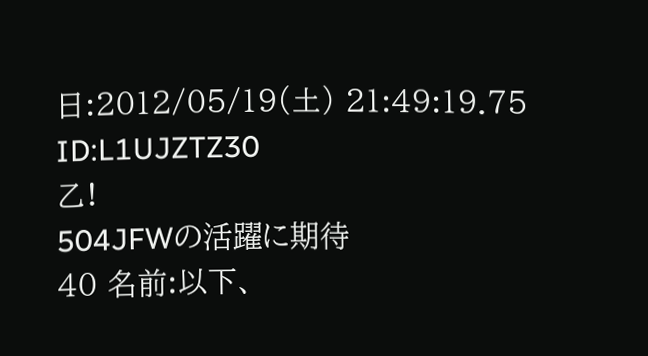日:2012/05/19(土) 21:49:19.75 ID:L1UJZTZ30
乙!
504JFWの活躍に期待
40 名前:以下、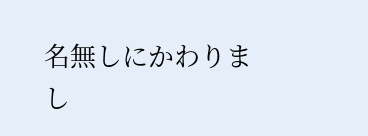名無しにかわりまし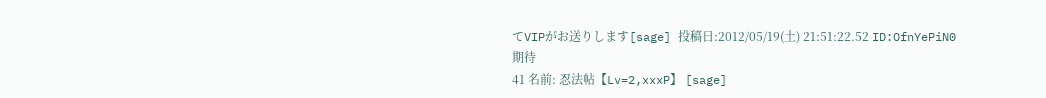てVIPがお送りします[sage] 投稿日:2012/05/19(土) 21:51:22.52 ID:OfnYePiN0
期待
41 名前: 忍法帖【Lv=2,xxxP】 [sage]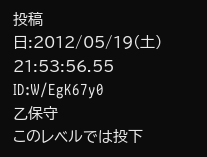投稿日:2012/05/19(土) 21:53:56.55 ID:W/EgK67y0
乙保守
このレベルでは投下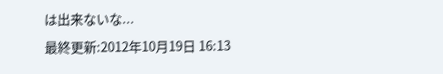は出来ないな...
最終更新:2012年10月19日 16:13